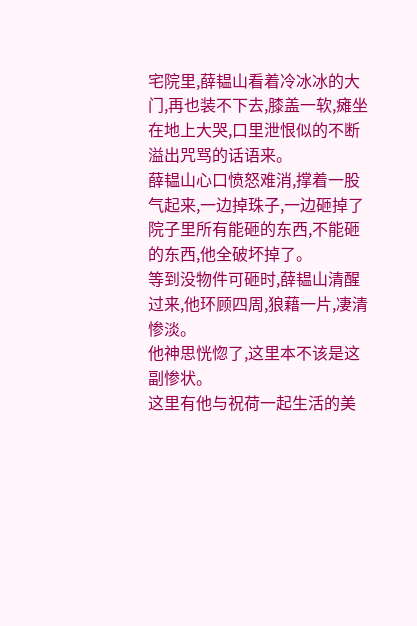宅院里,薛韫山看着冷冰冰的大门,再也装不下去,膝盖一软,瘫坐在地上大哭,口里泄恨似的不断溢出咒骂的话语来。
薛韫山心口愤怒难消,撑着一股气起来,一边掉珠子,一边砸掉了院子里所有能砸的东西,不能砸的东西,他全破坏掉了。
等到没物件可砸时,薛韫山清醒过来,他环顾四周,狼藉一片,凄清惨淡。
他神思恍惚了,这里本不该是这副惨状。
这里有他与祝荷一起生活的美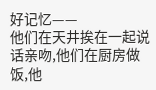好记忆——
他们在天井挨在一起说话亲吻,他们在厨房做饭,他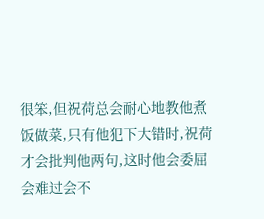很笨,但祝荷总会耐心地教他煮饭做菜,只有他犯下大错时,祝荷才会批判他两句,这时他会委屈会难过会不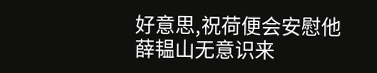好意思,祝荷便会安慰他
薛韫山无意识来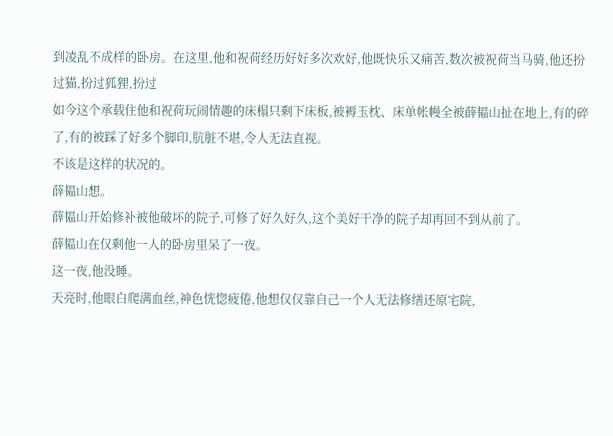到凌乱不成样的卧房。在这里,他和祝荷经历好好多次欢好,他既快乐又痛苦,数次被祝荷当马骑,他还扮过猫,扮过狐狸,扮过
如今这个承载住他和祝荷玩闹情趣的床榻只剩下床板,被褥玉枕、床单帐幔全被薛韫山扯在地上,有的碎了,有的被踩了好多个脚印,肮脏不堪,令人无法直视。
不该是这样的状况的。
薛韫山想。
薛韫山开始修补被他破坏的院子,可修了好久好久,这个美好干净的院子却再回不到从前了。
薛韫山在仅剩他一人的卧房里呆了一夜。
这一夜,他没睡。
天亮时,他眼白爬满血丝,神色恍惚疲倦,他想仅仅靠自己一个人无法修缮还原宅院,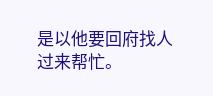是以他要回府找人过来帮忙。